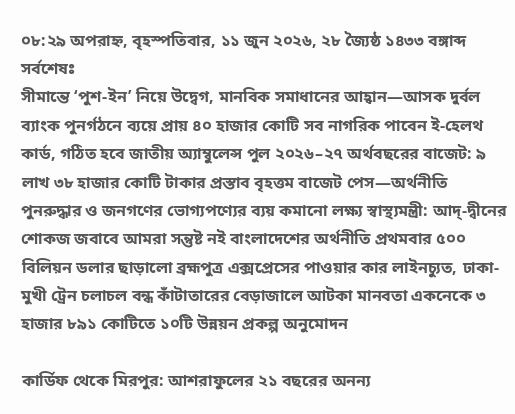০৮:২৯ অপরাহ্ন, বৃহস্পতিবার, ১১ জুন ২০২৬, ২৮ জ্যৈষ্ঠ ১৪৩৩ বঙ্গাব্দ
সর্বশেষঃ
সীমান্তে ‘পুশ-ইন’ নিয়ে উদ্বেগ, মানবিক সমাধানের আহ্বান—আসক দুর্বল ব্যাংক পুনর্গঠনে ব্যয়ে প্রায় ৪০ হাজার কোটি সব নাগরিক পাবেন ই-হেলথ কার্ড, গঠিত হবে জাতীয় অ্যাম্বুলেন্স পুল ২০২৬–২৭ অর্থবছরের বাজেট: ৯ লাখ ৩৮ হাজার কোটি টাকার প্রস্তাব বৃহত্তম বাজেট পেস—অর্থনীতি পুনরুদ্ধার ও জনগণের ভোগ্যপণ্যের ব্যয় কমানো লক্ষ্য স্বাস্থ্যমন্ত্রী: আদ্-দ্বীনের শোকজ জবাবে আমরা সন্তুষ্ট নই বাংলাদেশের অর্থনীতি প্রথমবার ৫০০ বিলিয়ন ডলার ছাড়ালো ব্রহ্মপুত্র এক্সপ্রেসের পাওয়ার কার লাইনচ্যুত, ঢাকা-মুখী ট্রেন চলাচল বন্ধ কাঁটাতারের বেড়াজালে আটকা মানবতা একনেকে ৩ হাজার ৮৯১ কোটিতে ১০টি উন্নয়ন প্রকল্প অনুমোদন

কার্ডিফ থেকে মিরপুর: আশরাফুলের ২১ বছরের অনন্য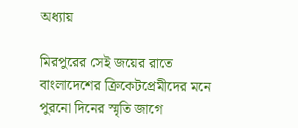অধ্যায়

মিরপুরের সেই জয়ের রাতে বাংলাদেশের ক্রিকেটপ্রেমীদের মনে পুরনো দিনের স্মৃতি জাগে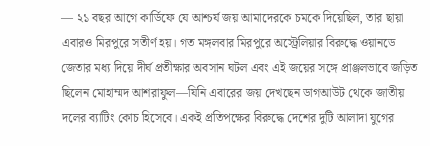— ২১ বছর আগে কার্ডিফে যে আশ্চর্য জয় আমাদেরকে চমকে দিয়েছিল, তার ছায়া এবারও মিরপুরে সতীর্ণ হয়। গত মঙ্গলবার মিরপুরে অস্ট্রেলিয়ার বিরুদ্ধে ওয়ানডে জেতার মধ্য দিয়ে দীর্ঘ প্রতীক্ষার অবসান ঘটল এবং এই জয়ের সঙ্গে প্রাঞ্জলভাবে জড়িত ছিলেন মোহাম্মদ আশরাফুল—যিনি এবারের জয় দেখছেন ডাগআউট থেকে জাতীয় দলের ব্যাটিং কোচ হিসেবে। একই প্রতিপক্ষের বিরুদ্ধে দেশের দুটি আলাদা যুগের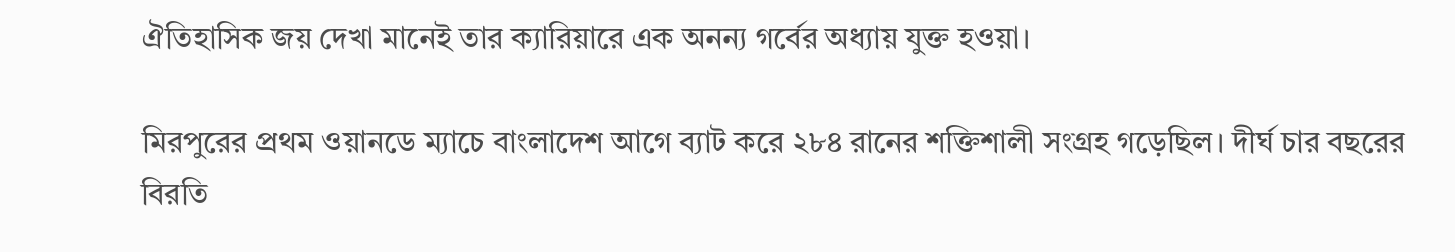ঐতিহাসিক জয় দেখা মানেই তার ক্যারিয়ারে এক অনন্য গর্বের অধ্যায় যুক্ত হওয়া।

মিরপুরের প্রথম ওয়ানডে ম্যাচে বাংলাদেশ আগে ব্যাট করে ২৮৪ রানের শক্তিশালী সংগ্রহ গড়েছিল। দীর্ঘ চার বছরের বিরতি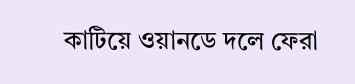কাটিয়ে ওয়ানডে দলে ফেরা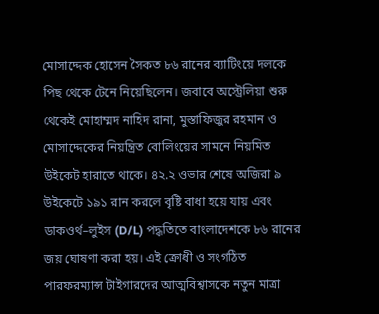মোসাদ্দেক হোসেন সৈকত ৮৬ রানের ব্যাটিংয়ে দলকে পিছ থেকে টেনে নিয়েছিলেন। জবাবে অস্ট্রেলিয়া শুরু থেকেই মোহাম্মদ নাহিদ রানা, মুস্তাফিজুর রহমান ও মোসাদ্দেকের নিয়ন্ত্রিত বোলিংয়ের সামনে নিয়মিত উইকেট হারাতে থাকে। ৪২.২ ওভার শেষে অজিরা ৯ উইকেটে ১৯১ রান করলে বৃষ্টি বাধা হয়ে যায় এবং ডাকওর্থ–লুইস (D/L) পদ্ধতিতে বাংলাদেশকে ৮৬ রানের জয় ঘোষণা করা হয়। এই ক্রোধী ও সংগঠিত পারফরম্যান্স টাইগারদের আত্মবিশ্বাসকে নতুন মাত্রা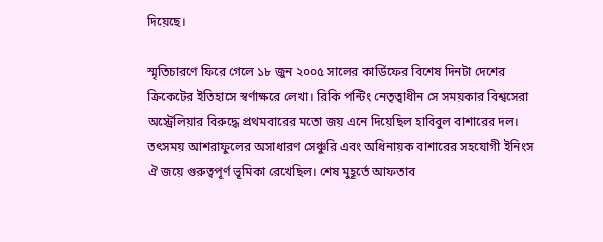দিয়েছে।

স্মৃতিচারণে ফিরে গেলে ১৮ জুন ২০০৫ সালের কার্ডিফের বিশেষ দিনটা দেশের ক্রিকেটের ইতিহাসে স্বর্ণাক্ষরে লেখা। রিকি পন্টিং নেতৃত্বাধীন সে সময়কার বিশ্বসেরা অস্ট্রেলিয়ার বিরুদ্ধে প্রথমবারের মতো জয় এনে দিয়েছিল হাবিবুল বাশারের দল। তৎসময় আশরাফুলের অসাধারণ সেঞ্চুরি এবং অধিনায়ক বাশারের সহযোগী ইনিংস ঐ জয়ে গুরুত্বপূর্ণ ভূমিকা রেখেছিল। শেষ মুহূর্তে আফতাব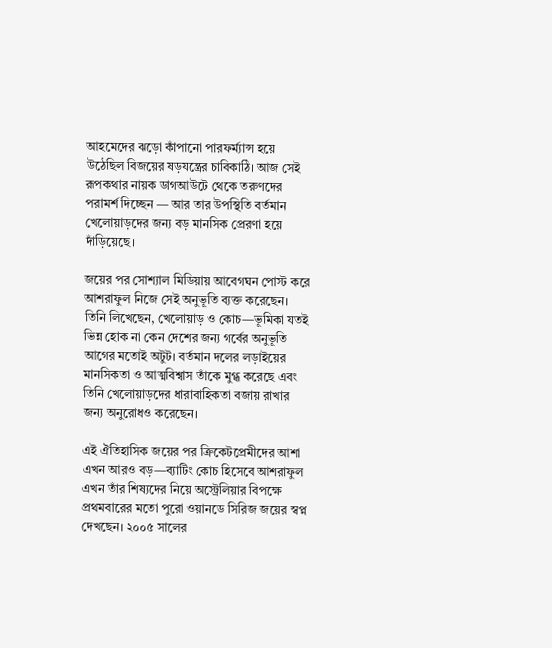আহমেদের ঝড়ো কাঁপানো পারফর্ম্যান্স হয়ে উঠেছিল বিজয়ের ষড়যন্ত্রের চাবিকাঠি। আজ সেই রূপকথার নায়ক ডাগআউটে থেকে তরুণদের পরামর্শ দিচ্ছেন — আর তার উপস্থিতি বর্তমান খেলোয়াড়দের জন্য বড় মানসিক প্রেরণা হয়ে দাঁড়িয়েছে।

জয়ের পর সোশ্যাল মিডিয়ায় আবেগঘন পোস্ট করে আশরাফুল নিজে সেই অনুভূতি ব্যক্ত করেছেন। তিনি লিখেছেন, খেলোয়াড় ও কোচ—ভূমিকা যতই ভিন্ন হোক না কেন দেশের জন্য গর্বের অনুভূতি আগের মতোই অটুট। বর্তমান দলের লড়াইয়ের মানসিকতা ও আত্মবিশ্বাস তাঁকে মুগ্ধ করেছে এবং তিনি খেলোয়াড়দের ধারাবাহিকতা বজায় রাখার জন্য অনুরোধও করেছেন।

এই ঐতিহাসিক জয়ের পর ক্রিকেটপ্রেমীদের আশা এখন আরও বড়—ব্যাটিং কোচ হিসেবে আশরাফুল এখন তাঁর শিষ্যদের নিয়ে অস্ট্রেলিয়ার বিপক্ষে প্রথমবারের মতো পুরো ওয়ানডে সিরিজ জয়ের স্বপ্ন দেখছেন। ২০০৫ সালের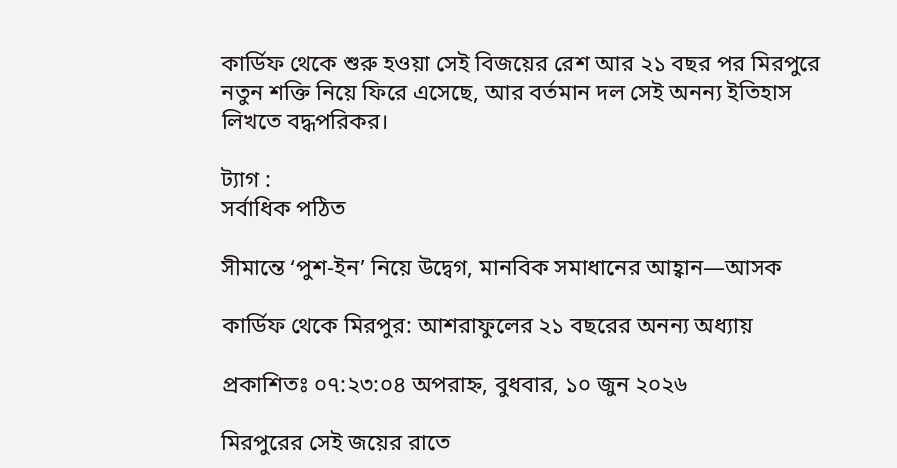কার্ডিফ থেকে শুরু হওয়া সেই বিজয়ের রেশ আর ২১ বছর পর মিরপুরে নতুন শক্তি নিয়ে ফিরে এসেছে, আর বর্তমান দল সেই অনন্য ইতিহাস লিখতে বদ্ধপরিকর।

ট্যাগ :
সর্বাধিক পঠিত

সীমান্তে ‘পুশ-ইন’ নিয়ে উদ্বেগ, মানবিক সমাধানের আহ্বান—আসক

কার্ডিফ থেকে মিরপুর: আশরাফুলের ২১ বছরের অনন্য অধ্যায়

প্রকাশিতঃ ০৭:২৩:০৪ অপরাহ্ন, বুধবার, ১০ জুন ২০২৬

মিরপুরের সেই জয়ের রাতে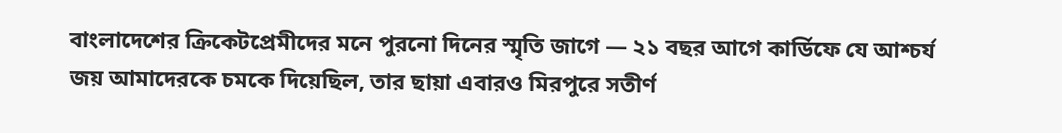বাংলাদেশের ক্রিকেটপ্রেমীদের মনে পুরনো দিনের স্মৃতি জাগে — ২১ বছর আগে কার্ডিফে যে আশ্চর্য জয় আমাদেরকে চমকে দিয়েছিল, তার ছায়া এবারও মিরপুরে সতীর্ণ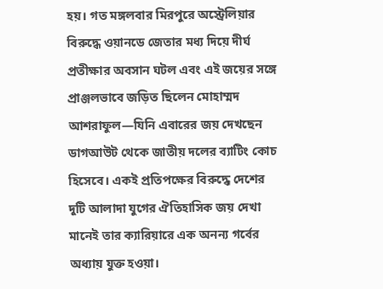হয়। গত মঙ্গলবার মিরপুরে অস্ট্রেলিয়ার বিরুদ্ধে ওয়ানডে জেতার মধ্য দিয়ে দীর্ঘ প্রতীক্ষার অবসান ঘটল এবং এই জয়ের সঙ্গে প্রাঞ্জলভাবে জড়িত ছিলেন মোহাম্মদ আশরাফুল—যিনি এবারের জয় দেখছেন ডাগআউট থেকে জাতীয় দলের ব্যাটিং কোচ হিসেবে। একই প্রতিপক্ষের বিরুদ্ধে দেশের দুটি আলাদা যুগের ঐতিহাসিক জয় দেখা মানেই তার ক্যারিয়ারে এক অনন্য গর্বের অধ্যায় যুক্ত হওয়া।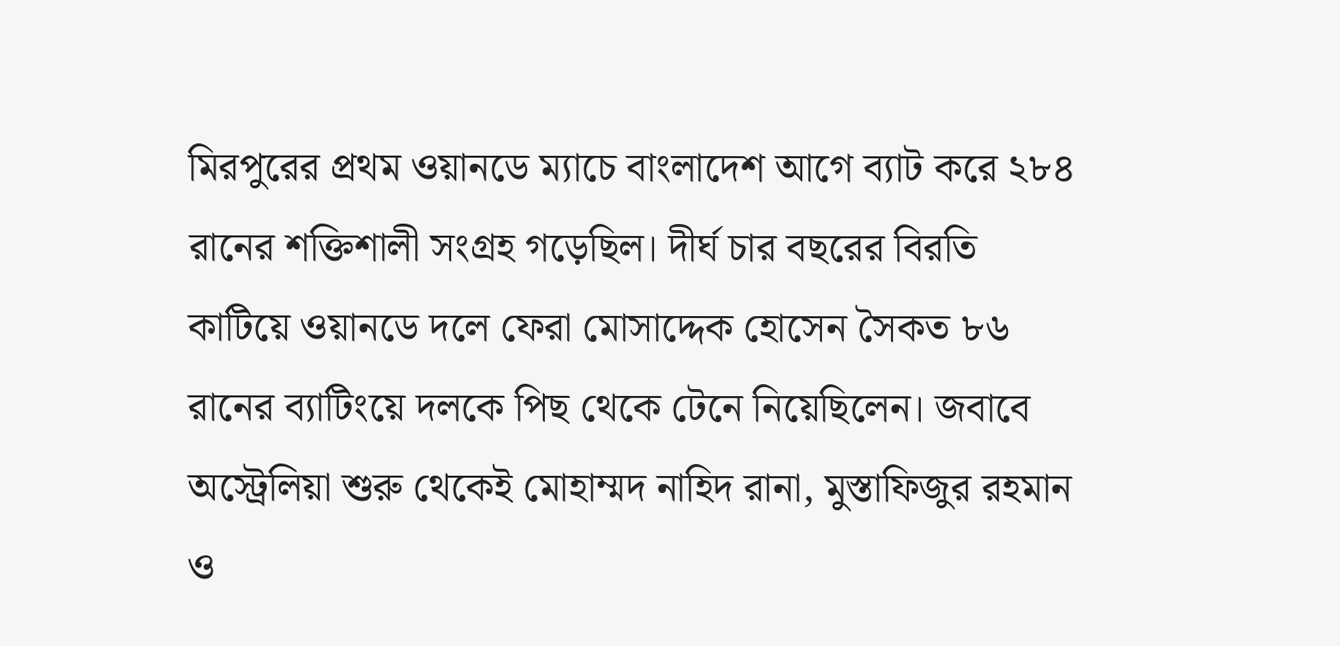মিরপুরের প্রথম ওয়ানডে ম্যাচে বাংলাদেশ আগে ব্যাট করে ২৮৪ রানের শক্তিশালী সংগ্রহ গড়েছিল। দীর্ঘ চার বছরের বিরতি কাটিয়ে ওয়ানডে দলে ফেরা মোসাদ্দেক হোসেন সৈকত ৮৬ রানের ব্যাটিংয়ে দলকে পিছ থেকে টেনে নিয়েছিলেন। জবাবে অস্ট্রেলিয়া শুরু থেকেই মোহাম্মদ নাহিদ রানা, মুস্তাফিজুর রহমান ও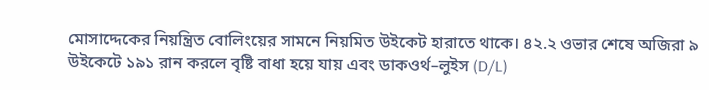মোসাদ্দেকের নিয়ন্ত্রিত বোলিংয়ের সামনে নিয়মিত উইকেট হারাতে থাকে। ৪২.২ ওভার শেষে অজিরা ৯ উইকেটে ১৯১ রান করলে বৃষ্টি বাধা হয়ে যায় এবং ডাকওর্থ–লুইস (D/L)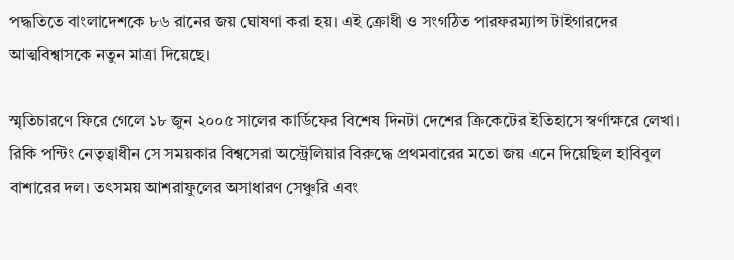পদ্ধতিতে বাংলাদেশকে ৮৬ রানের জয় ঘোষণা করা হয়। এই ক্রোধী ও সংগঠিত পারফরম্যান্স টাইগারদের আত্মবিশ্বাসকে নতুন মাত্রা দিয়েছে।

স্মৃতিচারণে ফিরে গেলে ১৮ জুন ২০০৫ সালের কার্ডিফের বিশেষ দিনটা দেশের ক্রিকেটের ইতিহাসে স্বর্ণাক্ষরে লেখা। রিকি পন্টিং নেতৃত্বাধীন সে সময়কার বিশ্বসেরা অস্ট্রেলিয়ার বিরুদ্ধে প্রথমবারের মতো জয় এনে দিয়েছিল হাবিবুল বাশারের দল। তৎসময় আশরাফুলের অসাধারণ সেঞ্চুরি এবং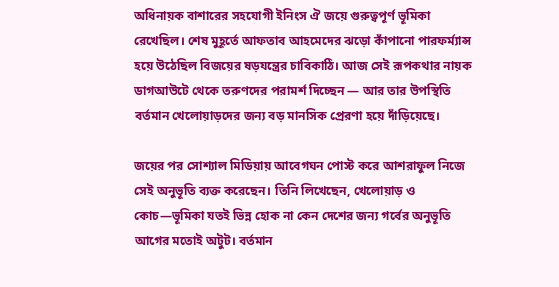অধিনায়ক বাশারের সহযোগী ইনিংস ঐ জয়ে গুরুত্বপূর্ণ ভূমিকা রেখেছিল। শেষ মুহূর্তে আফতাব আহমেদের ঝড়ো কাঁপানো পারফর্ম্যান্স হয়ে উঠেছিল বিজয়ের ষড়যন্ত্রের চাবিকাঠি। আজ সেই রূপকথার নায়ক ডাগআউটে থেকে তরুণদের পরামর্শ দিচ্ছেন — আর তার উপস্থিতি বর্তমান খেলোয়াড়দের জন্য বড় মানসিক প্রেরণা হয়ে দাঁড়িয়েছে।

জয়ের পর সোশ্যাল মিডিয়ায় আবেগঘন পোস্ট করে আশরাফুল নিজে সেই অনুভূতি ব্যক্ত করেছেন। তিনি লিখেছেন, খেলোয়াড় ও কোচ—ভূমিকা যতই ভিন্ন হোক না কেন দেশের জন্য গর্বের অনুভূতি আগের মতোই অটুট। বর্তমান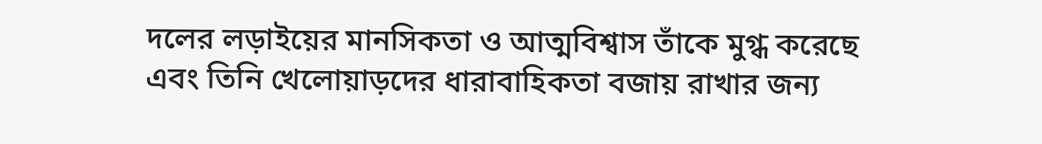দলের লড়াইয়ের মানসিকতা ও আত্মবিশ্বাস তাঁকে মুগ্ধ করেছে এবং তিনি খেলোয়াড়দের ধারাবাহিকতা বজায় রাখার জন্য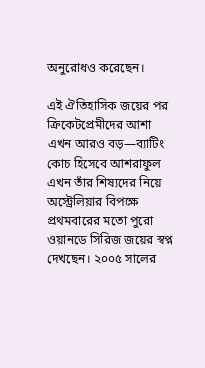অনুরোধও করেছেন।

এই ঐতিহাসিক জয়ের পর ক্রিকেটপ্রেমীদের আশা এখন আরও বড়—ব্যাটিং কোচ হিসেবে আশরাফুল এখন তাঁর শিষ্যদের নিয়ে অস্ট্রেলিয়ার বিপক্ষে প্রথমবারের মতো পুরো ওয়ানডে সিরিজ জয়ের স্বপ্ন দেখছেন। ২০০৫ সালের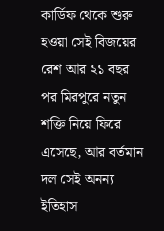কার্ডিফ থেকে শুরু হওয়া সেই বিজয়ের রেশ আর ২১ বছর পর মিরপুরে নতুন শক্তি নিয়ে ফিরে এসেছে, আর বর্তমান দল সেই অনন্য ইতিহাস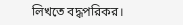লিখতে বদ্ধপরিকর।